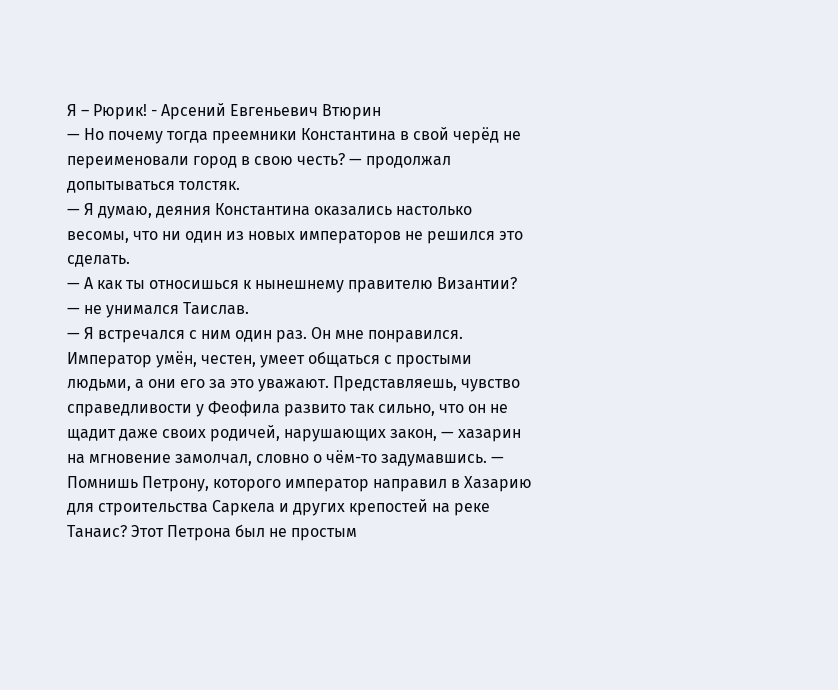Я – Рюрик! - Арсений Евгеньевич Втюрин
— Но почему тогда преемники Константина в свой черёд не переименовали город в свою честь? — продолжал допытываться толстяк.
— Я думаю, деяния Константина оказались настолько весомы, что ни один из новых императоров не решился это сделать.
— А как ты относишься к нынешнему правителю Византии? — не унимался Таислав.
— Я встречался с ним один раз. Он мне понравился. Император умён, честен, умеет общаться с простыми людьми, а они его за это уважают. Представляешь, чувство справедливости у Феофила развито так сильно, что он не щадит даже своих родичей, нарушающих закон, — хазарин на мгновение замолчал, словно о чём-то задумавшись. — Помнишь Петрону, которого император направил в Хазарию для строительства Саркела и других крепостей на реке Танаис? Этот Петрона был не простым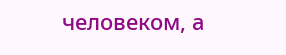человеком, а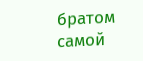братом самой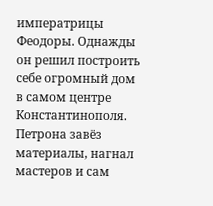императрицы Феодоры. Однажды он решил построить себе огромный дом в самом центре Константинополя. Петрона завёз материалы, нагнал мастеров и сам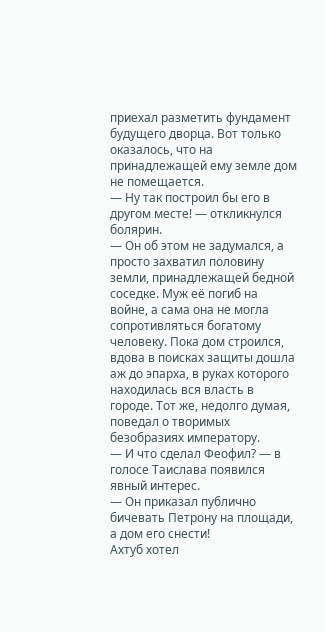приехал разметить фундамент будущего дворца. Вот только оказалось, что на принадлежащей ему земле дом не помещается.
— Ну так построил бы его в другом месте! — откликнулся болярин.
— Он об этом не задумался, а просто захватил половину земли, принадлежащей бедной соседке. Муж её погиб на войне, а сама она не могла сопротивляться богатому человеку. Пока дом строился, вдова в поисках защиты дошла аж до эпарха, в руках которого находилась вся власть в городе. Тот же, недолго думая, поведал о творимых безобразиях императору.
— И что сделал Феофил? — в голосе Таислава появился явный интерес.
— Он приказал публично бичевать Петрону на площади, а дом его снести!
Ахтуб хотел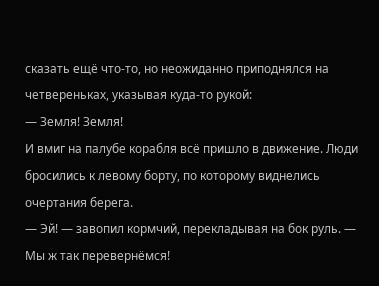сказать ещё что-то, но неожиданно приподнялся на четвереньках, указывая куда-то рукой:
— Земля! Земля!
И вмиг на палубе корабля всё пришло в движение. Люди бросились к левому борту, по которому виднелись очертания берега.
— Эй! — завопил кормчий, перекладывая на бок руль. — Мы ж так перевернёмся!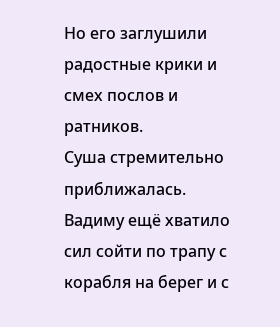Но его заглушили радостные крики и смех послов и ратников.
Суша стремительно приближалась.
Вадиму ещё хватило сил сойти по трапу с корабля на берег и с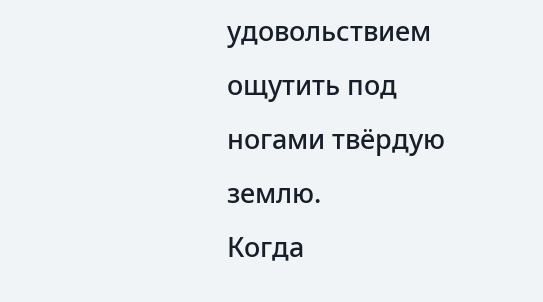удовольствием ощутить под ногами твёрдую землю.
Когда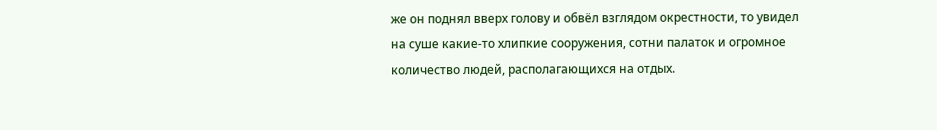же он поднял вверх голову и обвёл взглядом окрестности, то увидел на суше какие-то хлипкие сооружения, сотни палаток и огромное количество людей, располагающихся на отдых.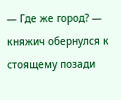— Где же город? — княжич обернулся к стоящему позади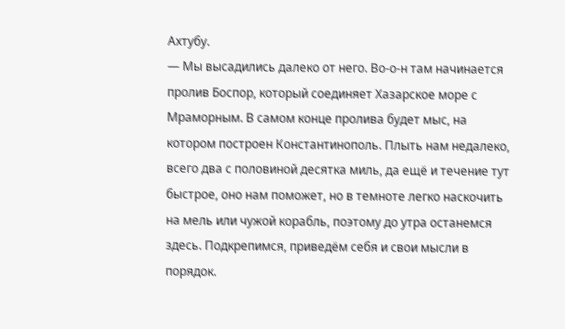Ахтубу.
— Мы высадились далеко от него. Во-о-н там начинается пролив Боспор, который соединяет Хазарское море с Мраморным. В самом конце пролива будет мыс, на котором построен Константинополь. Плыть нам недалеко, всего два с половиной десятка миль, да ещё и течение тут быстрое, оно нам поможет, но в темноте легко наскочить на мель или чужой корабль, поэтому до утра останемся здесь. Подкрепимся, приведём себя и свои мысли в порядок.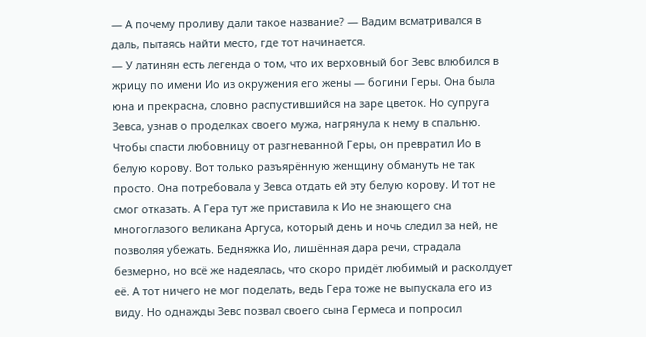— А почему проливу дали такое название? — Вадим всматривался в даль, пытаясь найти место, где тот начинается.
— У латинян есть легенда о том, что их верховный бог Зевс влюбился в жрицу по имени Ио из окружения его жены — богини Геры. Она была юна и прекрасна, словно распустившийся на заре цветок. Но супруга Зевса, узнав о проделках своего мужа, нагрянула к нему в спальню. Чтобы спасти любовницу от разгневанной Геры, он превратил Ио в белую корову. Вот только разъярённую женщину обмануть не так просто. Она потребовала у Зевса отдать ей эту белую корову. И тот не смог отказать. А Гера тут же приставила к Ио не знающего сна многоглазого великана Аргуса, который день и ночь следил за ней, не позволяя убежать. Бедняжка Ио, лишённая дара речи, страдала безмерно, но всё же надеялась, что скоро придёт любимый и расколдует её. А тот ничего не мог поделать, ведь Гера тоже не выпускала его из виду. Но однажды Зевс позвал своего сына Гермеса и попросил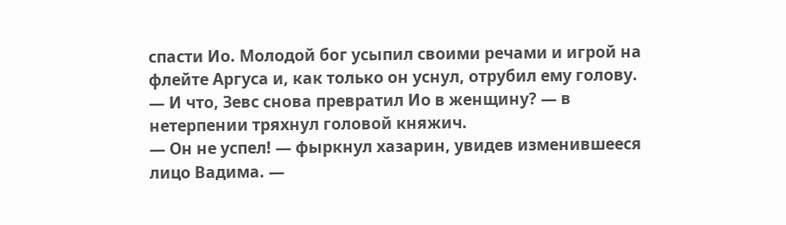спасти Ио. Молодой бог усыпил своими речами и игрой на флейте Аргуса и, как только он уснул, отрубил ему голову.
— И что, Зевс снова превратил Ио в женщину? — в нетерпении тряхнул головой княжич.
— Он не успел! — фыркнул хазарин, увидев изменившееся лицо Вадима. —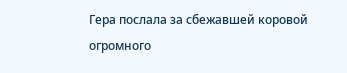Гера послала за сбежавшей коровой огромного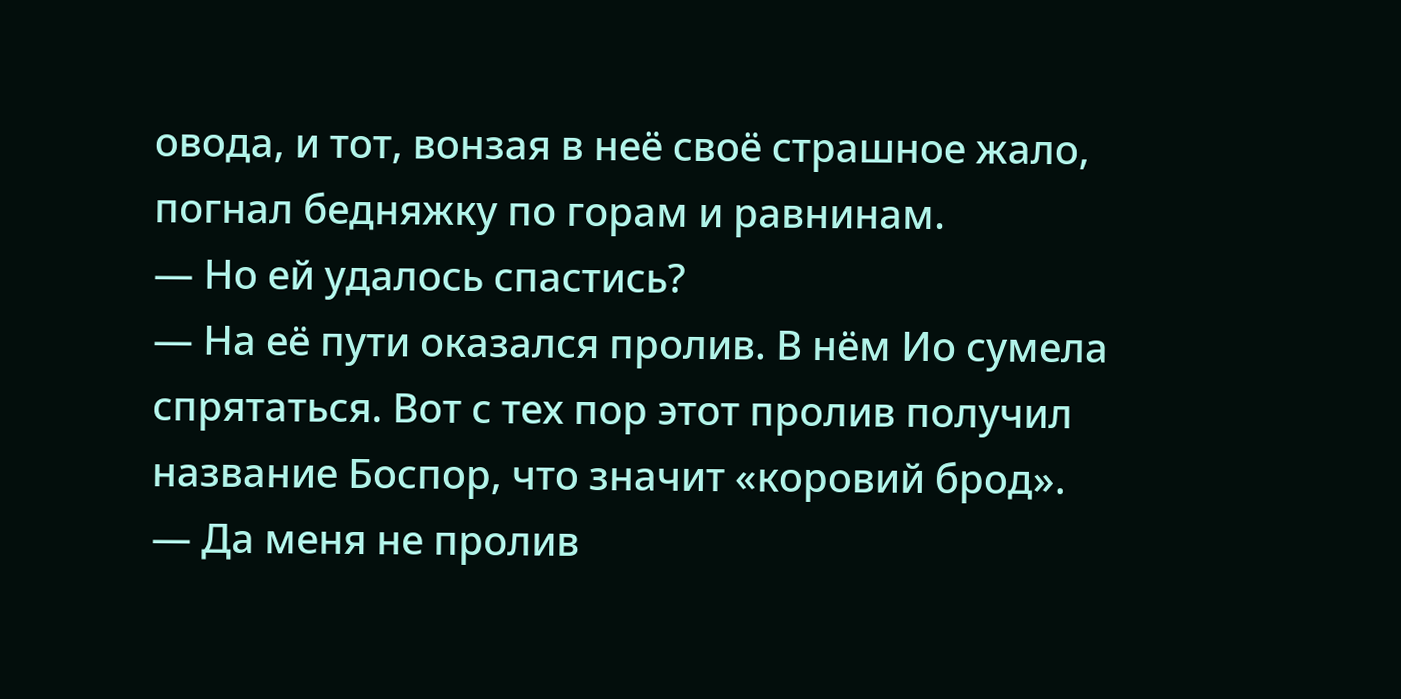овода, и тот, вонзая в неё своё страшное жало, погнал бедняжку по горам и равнинам.
— Но ей удалось спастись?
— На её пути оказался пролив. В нём Ио сумела спрятаться. Вот с тех пор этот пролив получил название Боспор, что значит «коровий брод».
— Да меня не пролив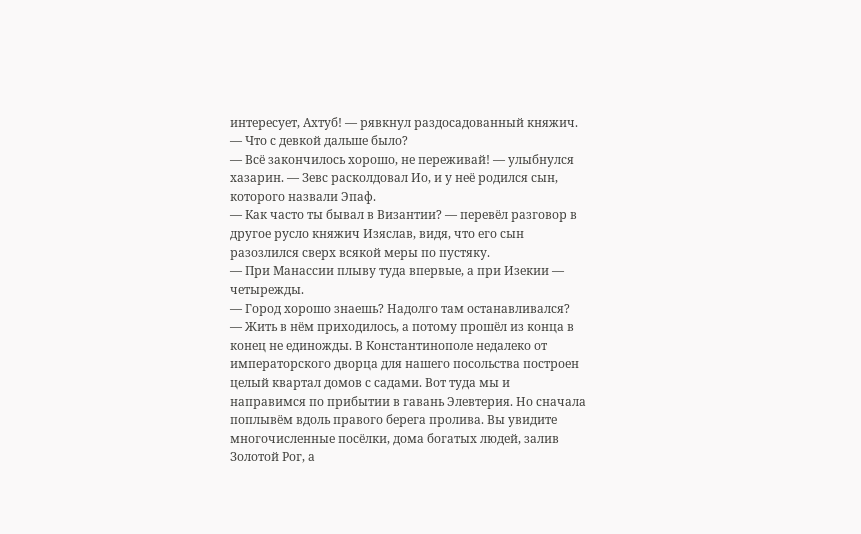интересует, Ахтуб! — рявкнул раздосадованный княжич. — Что с девкой дальше было?
— Всё закончилось хорошо, не переживай! — улыбнулся хазарин. — Зевс расколдовал Ио, и у неё родился сын, которого назвали Эпаф.
— Как часто ты бывал в Византии? — перевёл разговор в другое русло княжич Изяслав, видя, что его сын разозлился сверх всякой меры по пустяку.
— При Манассии плыву туда впервые, а при Изекии — четырежды.
— Город хорошо знаешь? Надолго там останавливался?
— Жить в нём приходилось, а потому прошёл из конца в конец не единожды. В Константинополе недалеко от императорского дворца для нашего посольства построен целый квартал домов с садами. Вот туда мы и направимся по прибытии в гавань Элевтерия. Но сначала поплывём вдоль правого берега пролива. Вы увидите многочисленные посёлки, дома богатых людей, залив Золотой Рог, а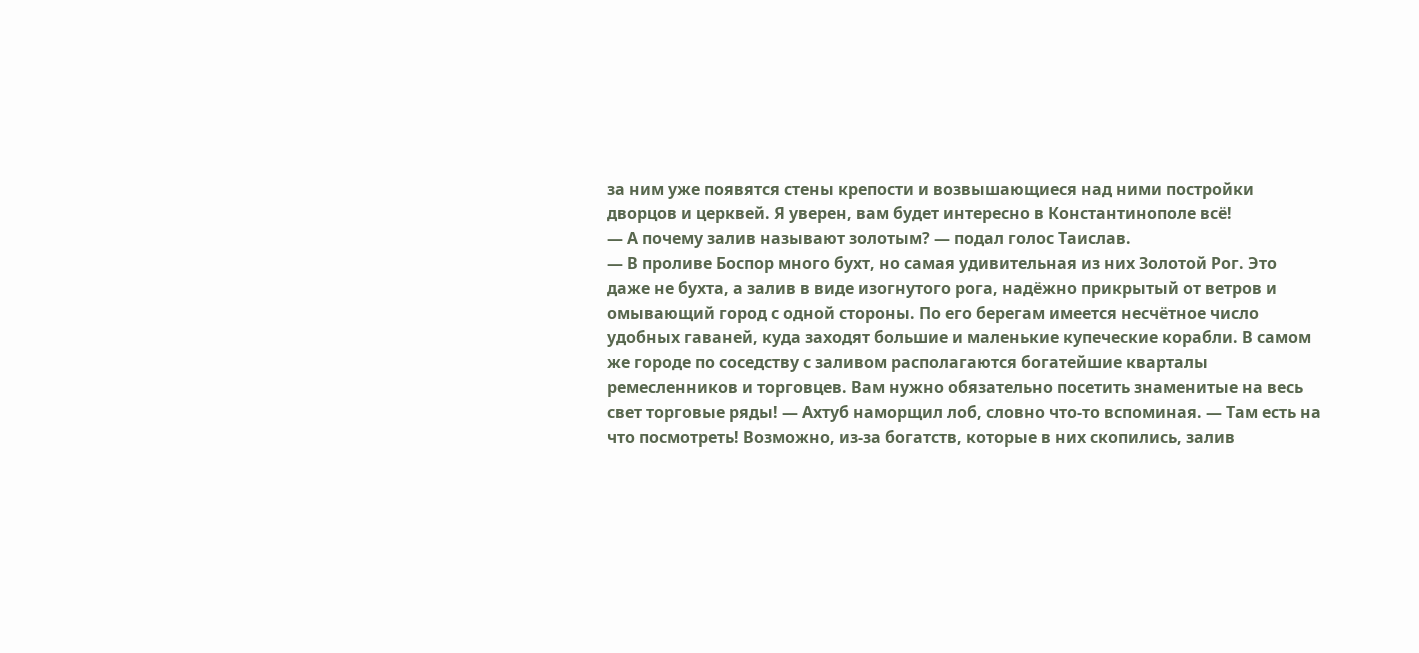за ним уже появятся стены крепости и возвышающиеся над ними постройки дворцов и церквей. Я уверен, вам будет интересно в Константинополе всё!
— А почему залив называют золотым? — подал голос Таислав.
— В проливе Боспор много бухт, но самая удивительная из них Золотой Рог. Это даже не бухта, а залив в виде изогнутого рога, надёжно прикрытый от ветров и омывающий город с одной стороны. По его берегам имеется несчётное число удобных гаваней, куда заходят большие и маленькие купеческие корабли. В самом же городе по соседству с заливом располагаются богатейшие кварталы ремесленников и торговцев. Вам нужно обязательно посетить знаменитые на весь свет торговые ряды! — Ахтуб наморщил лоб, словно что-то вспоминая. — Там есть на что посмотреть! Возможно, из-за богатств, которые в них скопились, залив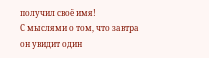получил своё имя!
С мыслями о том, что завтра он увидит один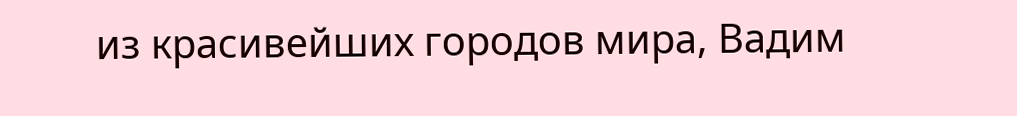из красивейших городов мира, Вадим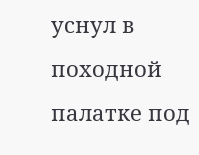уснул в походной палатке под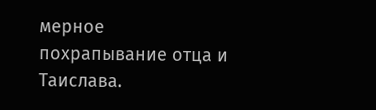мерное похрапывание отца и Таислава.